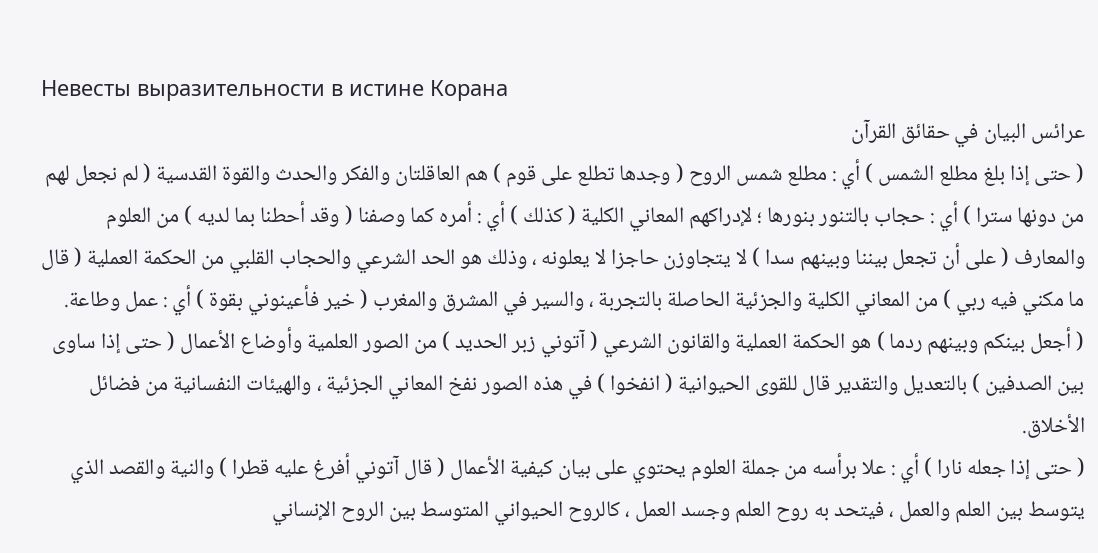Невесты выразительности в истине Корана
عرائس البيان في حقائق القرآن
( حتى إذا بلغ مطلع الشمس ) أي : مطلع شمس الروح ( وجدها تطلع على قوم ) هم العاقلتان والفكر والحدث والقوة القدسية ( لم نجعل لهم من دونها سترا ) أي : حجاب بالتنور بنورها ؛ لإدراكهم المعاني الكلية ( كذلك ) أي : أمره كما وصفنا ( وقد أحطنا بما لديه ) من العلوم والمعارف ( على أن تجعل بيننا وبينهم سدا ) لا يتجاوزن حاجزا لا يعلونه ، وذلك هو الحد الشرعي والحجاب القلبي من الحكمة العملية ( قال ما مكني فيه ربي ) من المعاني الكلية والجزئية الحاصلة بالتجربة ، والسير في المشرق والمغرب ( خير فأعينوني بقوة ) أي : عمل وطاعة.
( أجعل بينكم وبينهم ردما ) هو الحكمة العملية والقانون الشرعي ( آتوني زبر الحديد ) من الصور العلمية وأوضاع الأعمال ( حتى إذا ساوى بين الصدفين ) بالتعديل والتقدير قال للقوى الحيوانية ( انفخوا ) في هذه الصور نفخ المعاني الجزئية ، والهيئات النفسانية من فضائل الأخلاق.
( حتى إذا جعله نارا ) أي : علا برأسه من جملة العلوم يحتوي على بيان كيفية الأعمال ( قال آتوني أفرغ عليه قطرا ) والنية والقصد الذي يتوسط بين العلم والعمل ، فيتحد به روح العلم وجسد العمل ، كالروح الحيواني المتوسط بين الروح الإنساني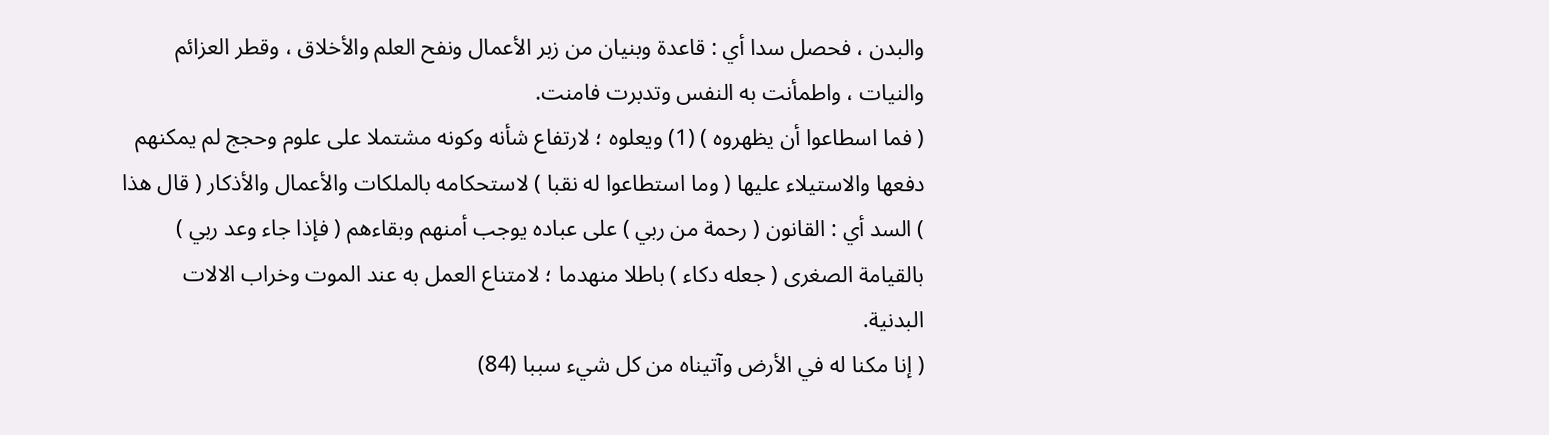والبدن ، فحصل سدا أي : قاعدة وبنيان من زبر الأعمال ونفح العلم والأخلاق ، وقطر العزائم والنيات ، واطمأنت به النفس وتدبرت فامنت.
( فما اسطاعوا أن يظهروه ) (1) ويعلوه ؛ لارتفاع شأنه وكونه مشتملا على علوم وحجج لم يمكنهم دفعها والاستيلاء عليها ( وما استطاعوا له نقبا ) لاستحكامه بالملكات والأعمال والأذكار ( قال هذا ) السد أي : القانون ( رحمة من ربي ) على عباده يوجب أمنهم وبقاءهم ( فإذا جاء وعد ربي ) بالقيامة الصغرى ( جعله دكاء ) باطلا منهدما ؛ لامتناع العمل به عند الموت وخراب الالات البدنية.
( إنا مكنا له في الأرض وآتيناه من كل شيء سببا (84)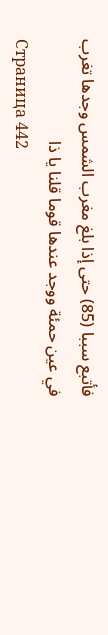فأتبع سببا (85) حتى إذا بلغ مغرب الشمس وجدها تغرب في عين حمئة ووجد عندها قوما قلنا يا ذا
Страница 442